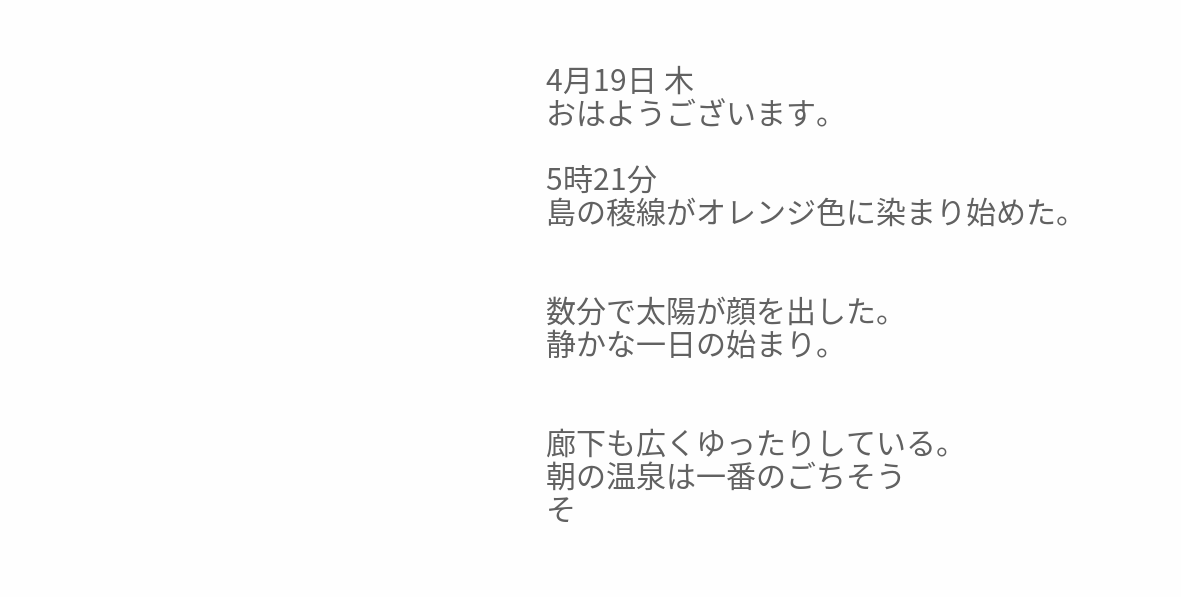4月19日 木
おはようございます。

5時21分
島の稜線がオレンジ色に染まり始めた。


数分で太陽が顔を出した。
静かな一日の始まり。


廊下も広くゆったりしている。
朝の温泉は一番のごちそう
そ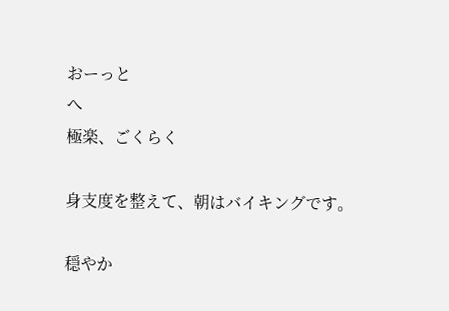おーっと
へ
極楽、ごくらく

身支度を整えて、朝はバイキングです。

穏やか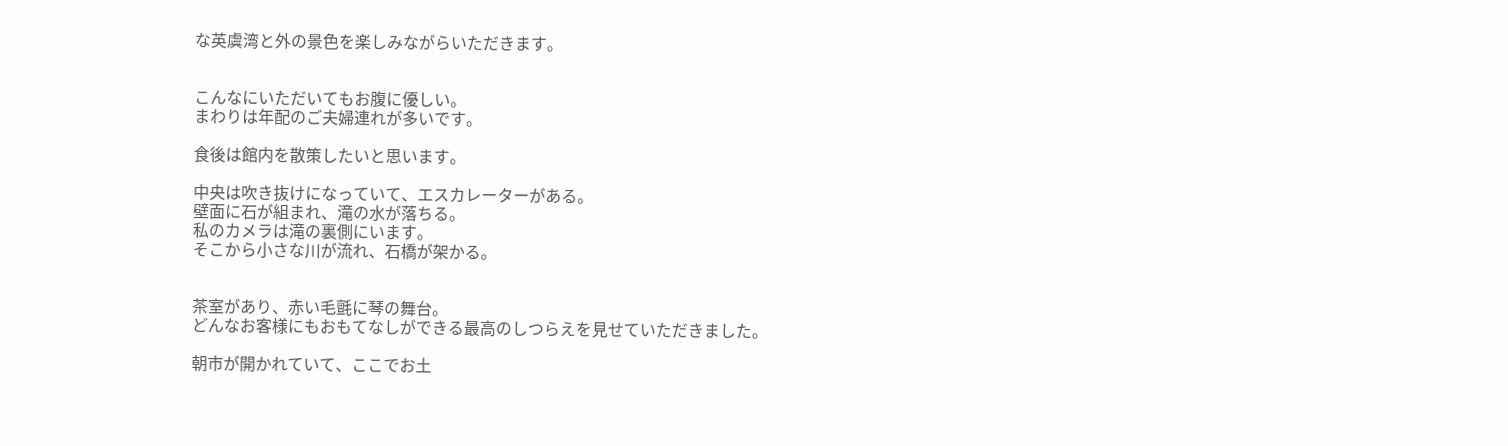な英虞湾と外の景色を楽しみながらいただきます。


こんなにいただいてもお腹に優しい。
まわりは年配のご夫婦連れが多いです。

食後は館内を散策したいと思います。

中央は吹き抜けになっていて、エスカレーターがある。
壁面に石が組まれ、滝の水が落ちる。
私のカメラは滝の裏側にいます。
そこから小さな川が流れ、石橋が架かる。


茶室があり、赤い毛氈に琴の舞台。
どんなお客様にもおもてなしができる最高のしつらえを見せていただきました。

朝市が開かれていて、ここでお土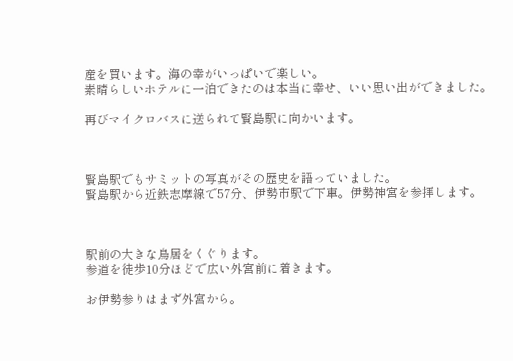産を買います。海の幸がいっぱいで楽しい。
素晴らしいホテルに一泊できたのは本当に幸せ、いい思い出ができました。

再びマイクロバスに送られて賢島駅に向かいます。



賢島駅でもサミットの写真がその歴史を語っていました。
賢島駅から近鉄志摩線で57分、伊勢市駅で下車。伊勢神宮を参拝します。



駅前の大きな鳥居をくぐります。
参道を徒歩10分ほどで広い外宮前に着きます。

お伊勢参りはまず外宮から。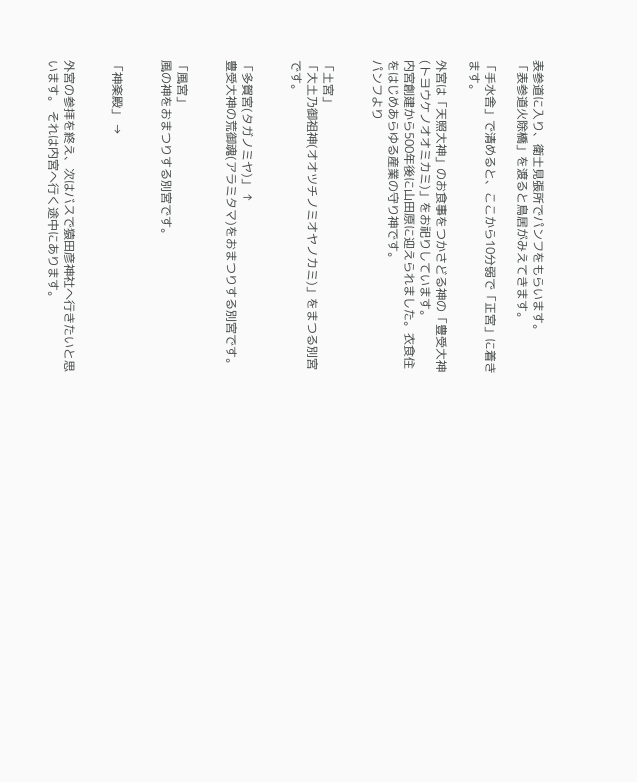表参道に入り、衛士見張所でパンフをもらいます。
「表参道火除橋」を渡ると鳥居がみえてきます。

「手水舎」で清めると、ここから10分弱で「正宮」に着きます。

外宮は「天照大神」のお食事をつかさどる神の「豊受大神(トヨウケノオオミカミ)」をお祀りしています。
内宮創建から500年後に山田原に迎えられました。衣食住をはじめあらゆる産業の守り神です。
パンフより


「土宮」
「大土乃御祖神(オオツチノミオヤノカミ)」をまつる別宮です。


「多賀宮(タガノミヤ)」 ↑
豊受大神の荒御魂(アラミタマ)をおまつりする別宮です。


「風宮」
風の神をおまつりする別宮です。


「神楽殿」 →


外宮の参拝を終え、次はバスで猿田彦神社へ行きたいと思います。 それは内宮へ行く途中にあります。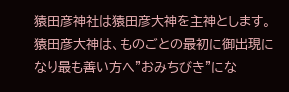猿田彦神社は猿田彦大神を主神とします。
猿田彦大神は、ものごとの最初に御出現になり最も善い方へ"おみちびき"にな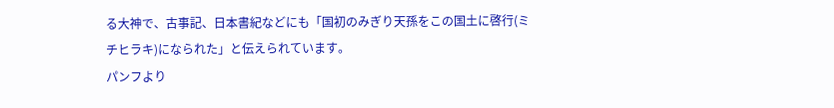る大神で、古事記、日本書紀などにも「国初のみぎり天孫をこの国土に啓行(ミチヒラキ)になられた」と伝えられています。
パンフより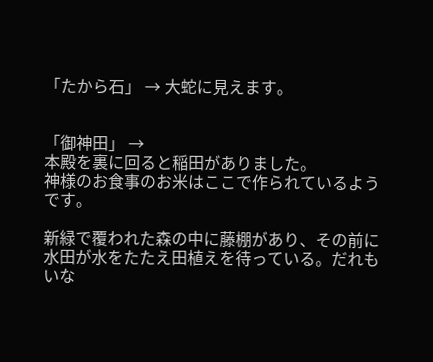「たから石」 → 大蛇に見えます。


「御神田」 →
本殿を裏に回ると稲田がありました。
神様のお食事のお米はここで作られているようです。

新緑で覆われた森の中に藤棚があり、その前に水田が水をたたえ田植えを待っている。だれもいな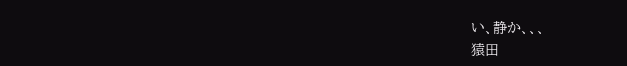い、静か、、、
猿田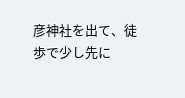彦神社を出て、徒歩で少し先に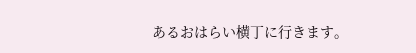あるおはらい横丁に行きます。